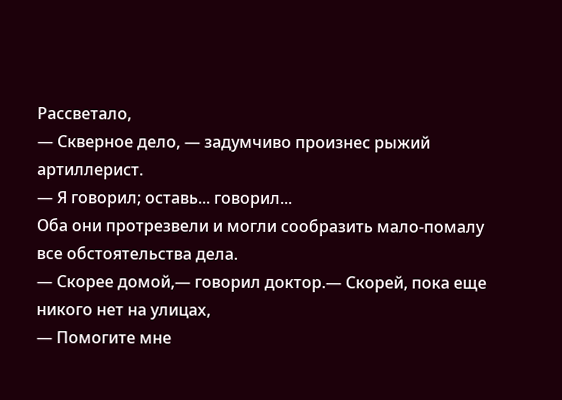Рассветало,
— Скверное дело, — задумчиво произнес рыжий артиллерист.
— Я говорил; оставь... говорил...
Оба они протрезвели и могли сообразить мало-помалу все обстоятельства дела.
— Скорее домой,— говорил доктор.— Скорей, пока еще никого нет на улицах,
— Помогите мне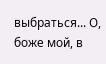выбраться... О, боже мой, в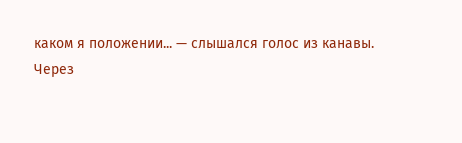каком я положении... — слышался голос из канавы.
Через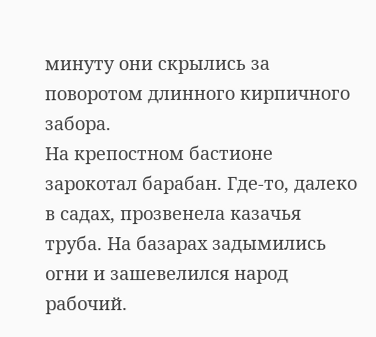минуту они скрылись за поворотом длинного кирпичного забора.
На крепостном бастионе зарокотал барабан. Где-то, далеко в садах, прозвенела казачья труба. На базарах задымились огни и зашевелился народ рабочий.